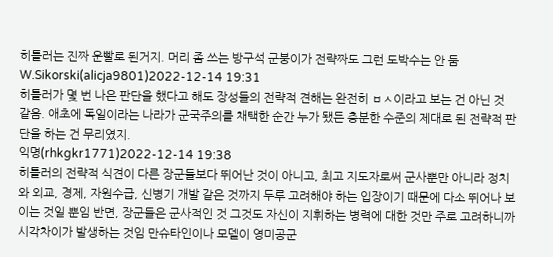히틀러는 진짜 운빨로 된거지. 머리 좀 쓰는 방구석 군붕이가 전략짜도 그런 도박수는 안 둠
W.Sikorski(alicja9801)2022-12-14 19:31
히틀러가 몇 번 나은 판단을 했다고 해도 장성들의 전략적 견해는 완전히 ㅂㅅ이라고 보는 건 아닌 것 같음. 애초에 독일이라는 나라가 군국주의를 채택한 순간 누가 됐든 충분한 수준의 제대로 된 전략적 판단을 하는 건 무리였지.
익명(rhkgkr1771)2022-12-14 19:38
히틀러의 전략적 식견이 다른 장군들보다 뛰어난 것이 아니고, 최고 지도자로써 군사뿐만 아니라 정치와 외교, 경제, 자원수급, 신병기 개발 같은 것까지 두루 고려해야 하는 입장이기 때문에 다소 뛰어나 보이는 것일 뿐임 반면, 장군들은 군사적인 것 그것도 자신이 지휘하는 병력에 대한 것만 주로 고려하니까 시각차이가 발생하는 것임 만슈타인이나 모델이 영미공군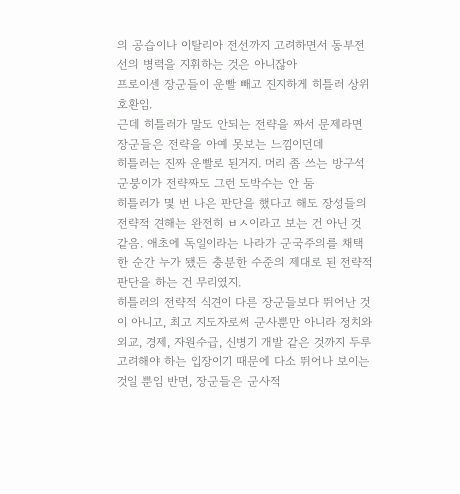의 공습이나 이탈리아 전선까지 고려하면서 동부전선의 병력을 지휘하는 것은 아니잖아
프로이센 장군들이 운빨 빼고 진지하게 히틀러 상위호환임.
근데 히틀러가 말도 안되는 전략을 짜서 문제라면 장군들은 전략을 아예 못보는 느낌이던데
히틀러는 진짜 운빨로 된거지. 머리 좀 쓰는 방구석 군붕이가 전략짜도 그런 도박수는 안 둠
히틀러가 몇 번 나은 판단을 했다고 해도 장성들의 전략적 견해는 완전히 ㅂㅅ이라고 보는 건 아닌 것 같음. 애초에 독일이라는 나라가 군국주의를 채택한 순간 누가 됐든 충분한 수준의 제대로 된 전략적 판단을 하는 건 무리였지.
히틀러의 전략적 식견이 다른 장군들보다 뛰어난 것이 아니고, 최고 지도자로써 군사뿐만 아니라 정치와 외교, 경제, 자원수급, 신병기 개발 같은 것까지 두루 고려해야 하는 입장이기 때문에 다소 뛰어나 보이는 것일 뿐임 반면, 장군들은 군사적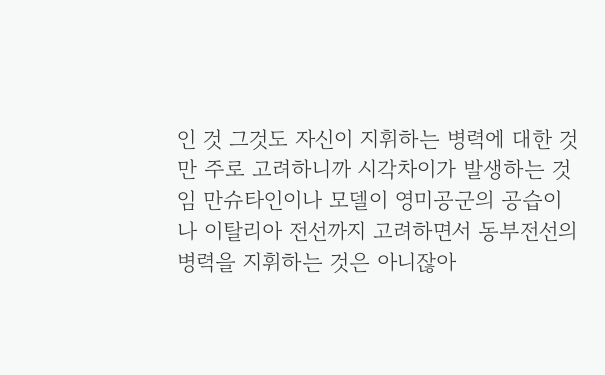인 것 그것도 자신이 지휘하는 병력에 대한 것만 주로 고려하니까 시각차이가 발생하는 것임 만슈타인이나 모델이 영미공군의 공습이나 이탈리아 전선까지 고려하면서 동부전선의 병력을 지휘하는 것은 아니잖아